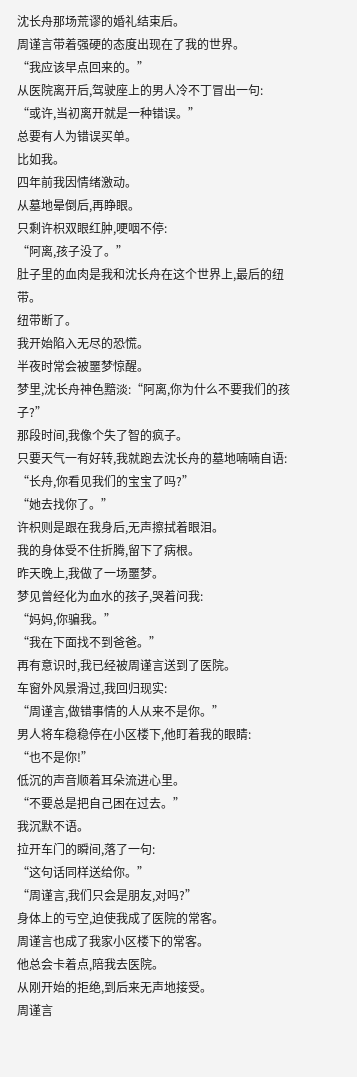沈长舟那场荒谬的婚礼结束后。
周谨言带着强硬的态度出现在了我的世界。
“我应该早点回来的。”
从医院离开后,驾驶座上的男人冷不丁冒出一句:
“或许,当初离开就是一种错误。”
总要有人为错误买单。
比如我。
四年前我因情绪激动。
从墓地晕倒后,再睁眼。
只剩许枳双眼红肿,哽咽不停:
“阿离,孩子没了。”
肚子里的血肉是我和沈长舟在这个世界上,最后的纽带。
纽带断了。
我开始陷入无尽的恐慌。
半夜时常会被噩梦惊醒。
梦里,沈长舟神色黯淡:“阿离,你为什么不要我们的孩子?”
那段时间,我像个失了智的疯子。
只要天气一有好转,我就跑去沈长舟的墓地喃喃自语:
“长舟,你看见我们的宝宝了吗?”
“她去找你了。”
许枳则是跟在我身后,无声擦拭着眼泪。
我的身体受不住折腾,留下了病根。
昨天晚上,我做了一场噩梦。
梦见曾经化为血水的孩子,哭着问我:
“妈妈,你骗我。”
“我在下面找不到爸爸。”
再有意识时,我已经被周谨言送到了医院。
车窗外风景滑过,我回归现实:
“周谨言,做错事情的人从来不是你。”
男人将车稳稳停在小区楼下,他盯着我的眼睛:
“也不是你!”
低沉的声音顺着耳朵流进心里。
“不要总是把自己困在过去。”
我沉默不语。
拉开车门的瞬间,落了一句:
“这句话同样送给你。”
“周谨言,我们只会是朋友,对吗?”
身体上的亏空,迫使我成了医院的常客。
周谨言也成了我家小区楼下的常客。
他总会卡着点,陪我去医院。
从刚开始的拒绝,到后来无声地接受。
周谨言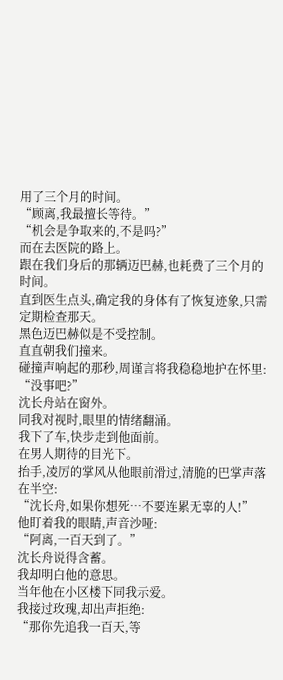用了三个月的时间。
“顾离,我最擅长等待。”
“机会是争取来的,不是吗?”
而在去医院的路上。
跟在我们身后的那辆迈巴赫,也耗费了三个月的时间。
直到医生点头,确定我的身体有了恢复迹象,只需定期检查那天。
黑色迈巴赫似是不受控制。
直直朝我们撞来。
碰撞声响起的那秒,周谨言将我稳稳地护在怀里:
“没事吧?”
沈长舟站在窗外。
同我对视时,眼里的情绪翻涌。
我下了车,快步走到他面前。
在男人期待的目光下。
抬手,凌厉的掌风从他眼前滑过,清脆的巴掌声落在半空:
“沈长舟,如果你想死…不要连累无辜的人!”
他盯着我的眼睛,声音沙哑:
“阿离,一百天到了。”
沈长舟说得含蓄。
我却明白他的意思。
当年他在小区楼下同我示爱。
我接过玫瑰,却出声拒绝:
“那你先追我一百天,等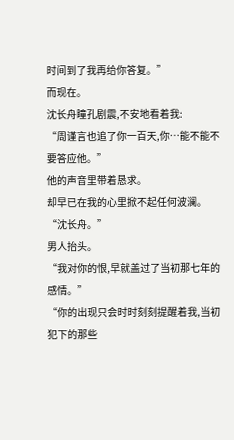时间到了我再给你答复。”
而现在。
沈长舟瞳孔剧震,不安地看着我:
“周谨言也追了你一百天,你…能不能不要答应他。”
他的声音里带着恳求。
却早已在我的心里掀不起任何波澜。
“沈长舟。”
男人抬头。
“我对你的恨,早就盖过了当初那七年的感情。”
“你的出现只会时时刻刻提醒着我,当初犯下的那些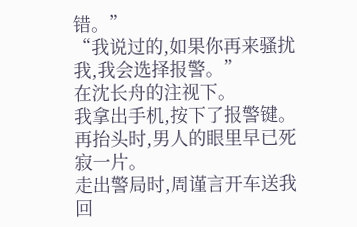错。”
“我说过的,如果你再来骚扰我,我会选择报警。”
在沈长舟的注视下。
我拿出手机,按下了报警键。
再抬头时,男人的眼里早已死寂一片。
走出警局时,周谨言开车送我回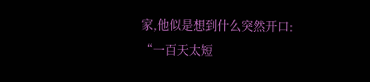家,他似是想到什么突然开口:
“一百天太短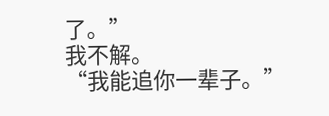了。”
我不解。
“我能追你一辈子。”